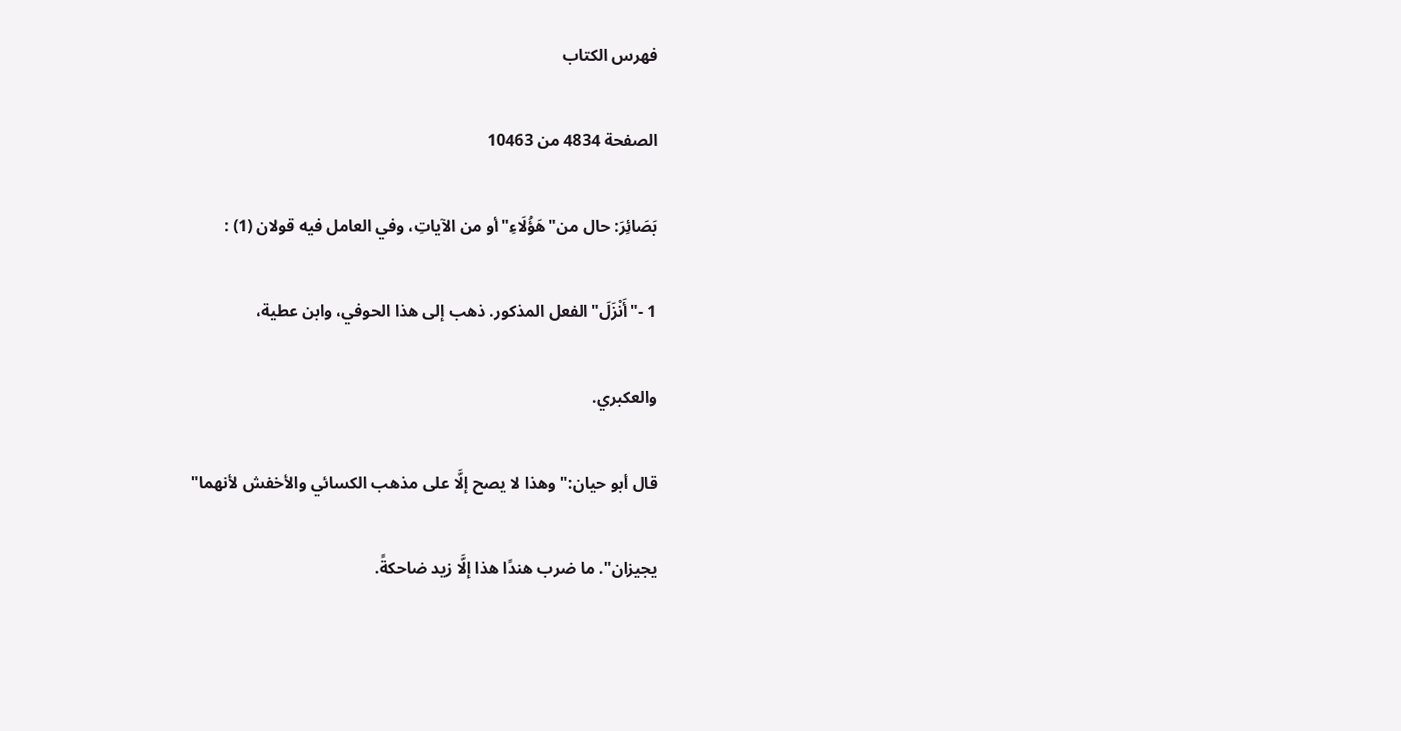فهرس الكتاب

الصفحة 4834 من 10463

بَصَائِرَ: حال من"هَؤُلَاءِ"أو من الآياتِ، وفي العامل فيه قولان (1) :

1 -"أَنْزَلَ"الفعل المذكور. ذهب إلى هذا الحوفي، وابن عطية،

والعكبري.

قال أبو حيان:"وهذا لا يصح إلَّا على مذهب الكسائي والأخفش لأنهما"

يجيزان". ما ضرب هندًا هذا إلَّا زيد ضاحكةً.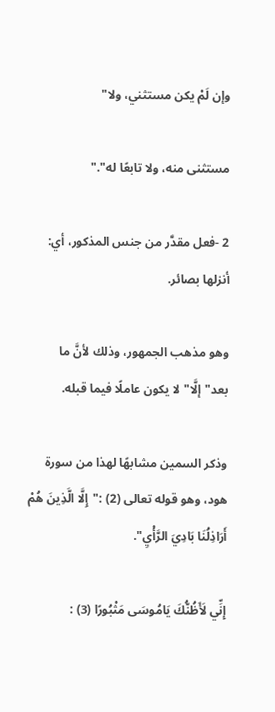وإن لَمْ يكن مستثني، ولا"

مستثنى منه، ولا تابعًا له"."

2 -فعل مقدَّر من جنس المذكور، أي: أنزلها بصائر.

وهو مذهب الجمهور، وذلك لأنَّ ما بعد"إلَّا"لا يكون عاملًا فيما قبله.

وذكر السمين مشابهًا لهذا من سورة هود، وهو قوله تعالى (2) :"إِلَّا الَّذِينَ هُمْ أَرَاذِلُنَا بَادِيَ الرَّأْيِ".

إِنِّي لَأَظُنُّكَ يَامُوسَى مَثْبُورًا (3) :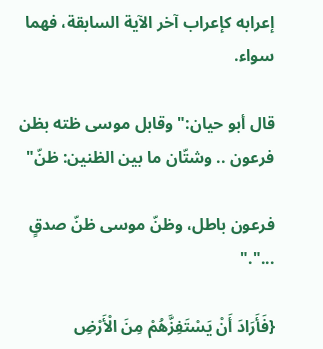إعرابه كإعراب آخر الآية السابقة، فهما سواء.

قال أبو حيان:"وقابل موسى ظته بظن فرعون .. وشتّان ما بين الظنين: ظنّ"

فرعون باطل، وظنّ موسى ظنّ صدقٍ ..."."

{فَأَرَادَ أَنْ يَسْتَفِزَّهُمْ مِنَ الْأَرْضِ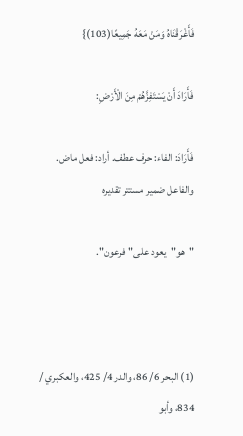فَأَغْرَقْنَاهُ وَمَنْ مَعَهُ جَمِيعًا(103)}

فَأَرَادَ أَنْ يَسْتَفِزَّهُمْ مِنَ الْأَرْضِ:

فَأَرَادَ: الفاء: حرف عطف. أراد: فعل ماض. والفاعل ضمير مستتر تقديره

"هو"يعود على"فرعون".



(1) البحر 6/ 86، والدر 4/ 425، والعكبري / 834، وأبو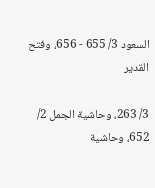السعود 3/ 655 - 656، وفتح القدير

3/ 263، وحاشية الجمل 2/ 652، وحاشية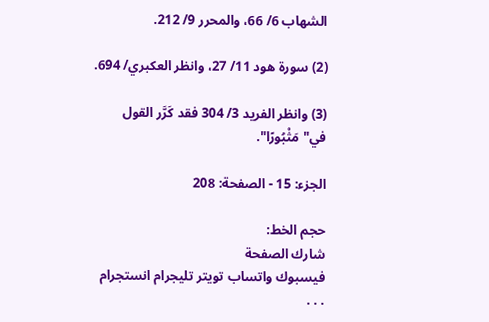الشهاب 6/ 66، والمحرر 9/ 212.

(2) سورة هود 11/ 27، وانظر العكبري/ 694.

(3) وانظر الفريد 3/ 304 فقد كَرَّر القول في"مَثْبُورًا".

الجزء: 15 - الصفحة: 208

حجم الخط:
شارك الصفحة
فيسبوك واتساب تويتر تليجرام انستجرام
. . .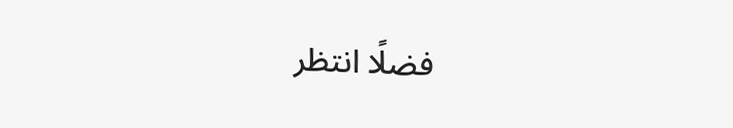فضلًا انتظر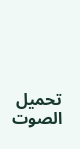تحميل الصوت